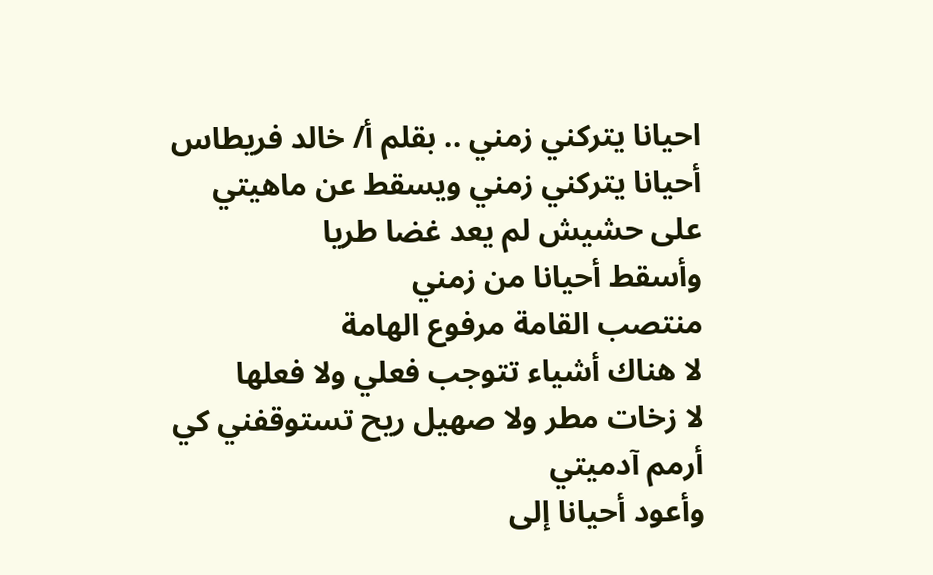احيانا يتركني زمني .. بقلم أ/ خالد فريطاس
أحيانا يتركني زمني ويسقط عن ماهيتي
على حشيش لم يعد غضا طريا
وأسقط أحيانا من زمني
منتصب القامة مرفوع الهامة
لا هناك أشياء تتوجب فعلي ولا فعلها
لا زخات مطر ولا صهيل ريح تستوقفني كي أرمم آدميتي
وأعود أحيانا إلى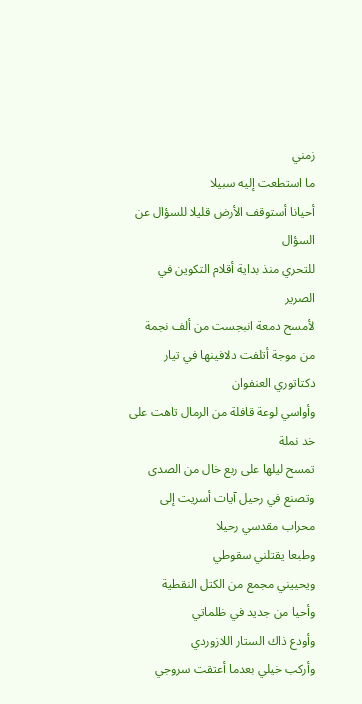زمني
ما استطعت إليه سبيلا
أحيانا أستوقف الأرض قليلا للسؤال عن السؤال
للتحري منذ بداية أقلام التكوين في الصرير
لأمسح دمعة انبجست من ألف نجمة
من موجة أتلفت دلافينها في تيار دكتاتوري العنفوان
وأواسي لوعة قافلة من الرمال تاهت على خد نملة
تمسح ليلها على ربع خال من الصدى
وتصنع في رحيل آيات أسريت إلى محراب مقدسي رحيلا
وطبعا يقتلني سقوطي
ويحييني مجمع من الكتل النقطية
وأحيا من جديد في ظلماتي
وأودع ذاك الستار اللازوردي
وأركب خيلي بعدما أعتقت سروجي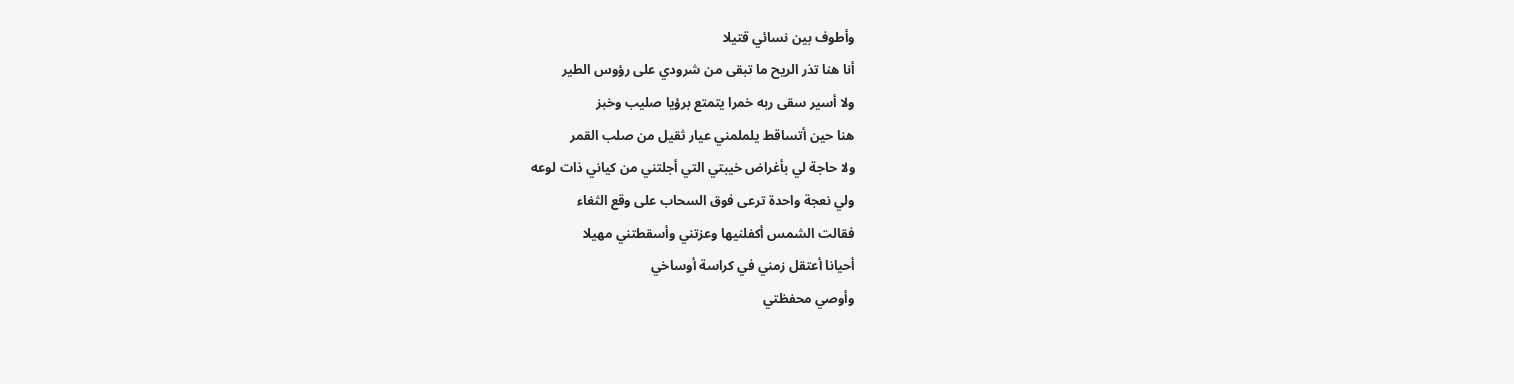وأطوف بين نسائي قتيلا
أنا هنا تذر الريح ما تبقى من شرودي على رؤوس الطير
ولا أسير سقى ربه خمرا يتمتع برؤيا صليب وخبز
هنا حين أتساقط يلملمني عيار ثقيل من صلب القمر
ولا حاجة لي بأغراض خيبتي التي أجلتني من كياني ذات لوعه
ولي نعجة واحدة ترعى فوق السحاب على وقع الثغاء
فقالت الشمس أكفلنيها وعزتني وأسقطتني مهيلا
أحيانا أعتقل زمني في كراسة أوساخي
وأوصي محفظتي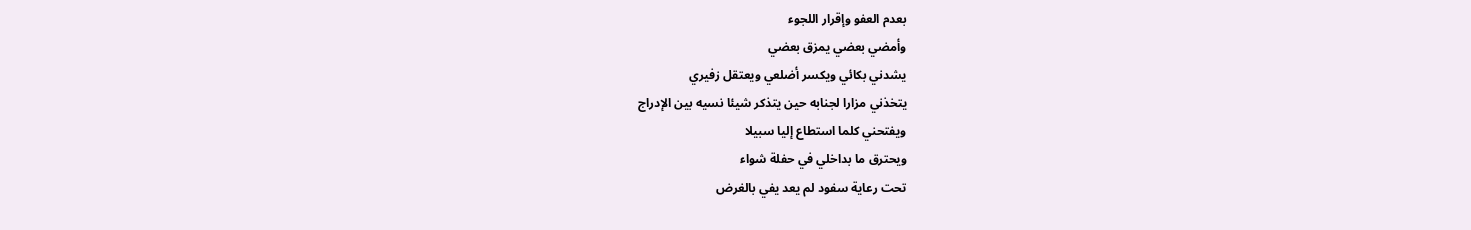بعدم العفو وإقرار اللجوء
وأمضي بعضي يمزق بعضي
يشدني بكائي ويكسر أضلعي ويعتقل زفيري
يتخذني مزارا لجنابه حين يتذكر شيئا نسيه بين الإدراج
ويفتحني كلما استطاع إليا سبيلا
ويحترق ما بداخلي في حفلة شواء
تحت رعاية سفود لم يعد يفي بالغرض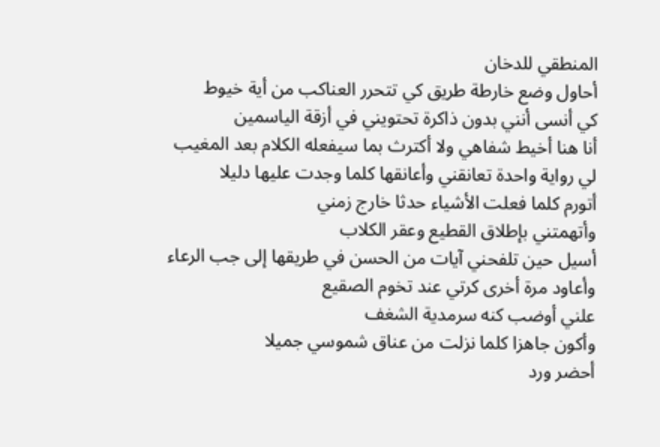المنطقي للدخان
أحاول وضع خارطة طريق كي تتحرر العناكب من أية خيوط
كي أنسى أنني بدون ذاكرة تحتويني في أزقة الياسمين
أنا هنا أخيط شفاهي ولا أكترث بما سيفعله الكلام بعد المغيب
لي رواية واحدة تعانقني وأعانقها كلما وجدت عليها دليلا
أتورم كلما فعلت الأشياء حدثا خارج زمني
وأتهمتني بإطلاق القطيع وعقر الكلاب
أسيل حين تلفحني آيات من الحسن في طريقها إلى جب الرعاء
وأعاود مرة أخرى كرتي عند تخوم الصقيع
علني أوضب كنه سرمدية الشغف
وأكون جاهزا كلما نزلت من عناق شموسي جميلا
أحضر ورد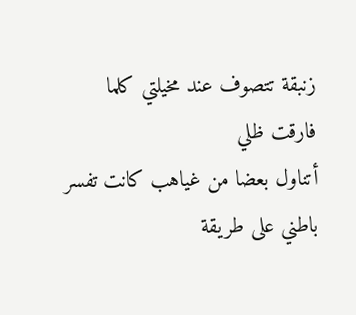زنبقة تتصوف عند مخيلتي كلما فارقت ظلي
أتناول بعضا من غياهب كانت تفسر باطني على طريقة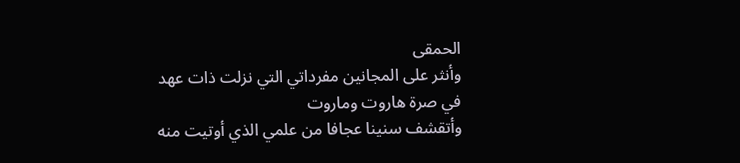الحمقى
وأنثر على المجانين مفرداتي التي نزلت ذات عهد
في صرة هاروت وماروت
وأتقشف سنينا عجافا من علمي الذي أوتيت منه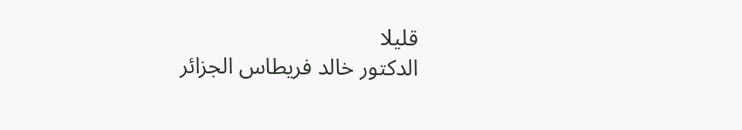قليلا
الدكتور خالد فريطاس الجزائر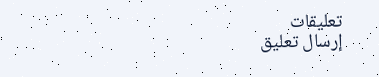تعليقات
إرسال تعليق